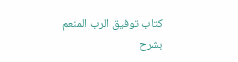كتاب توفيق الرب المنعم بشرح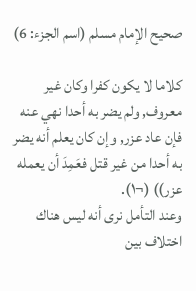صحيح الإمام مسلم (اسم الجزء: 6)

كلاما لا يكون كفرا وكان غير معروف, ولم يضر به أحدا نهي عنه فإن عاد عزر, وإن كان يعلم أنه يضر به أحدا من غير قتل فعَمِدَ أن يعمله عزر)) (¬١).
وعند التأمل نرى أنه ليس هناك اختلاف بين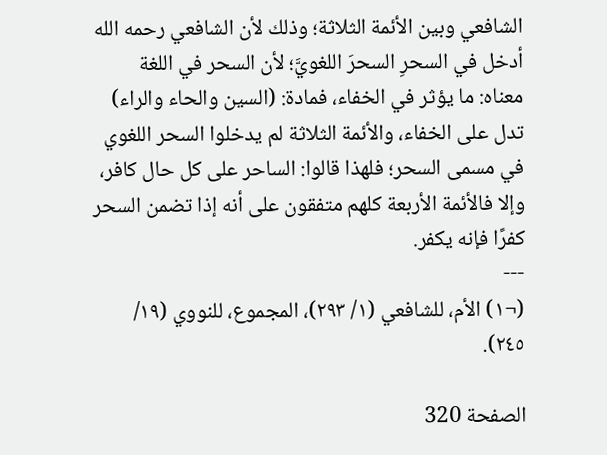الشافعي وبين الأئمة الثلاثة؛ وذلك لأن الشافعي رحمه الله أدخل في السحرِ السحرَ اللغويَّ؛ لأن السحر في اللغة معناه: ما يؤثر في الخفاء، فمادة: (السين والحاء والراء) تدل على الخفاء، والأئمة الثلاثة لم يدخلوا السحر اللغوي في مسمى السحر؛ فلهذا قالوا: الساحر على كل حال كافر، وإلا فالأئمة الأربعة كلهم متفقون على أنه إذا تضمن السحر كفرًا فإنه يكفر.
---
(¬١) الأم، للشافعي (١/ ٢٩٣)، المجموع، للنووي (١٩/ ٢٤٥).

الصفحة 320